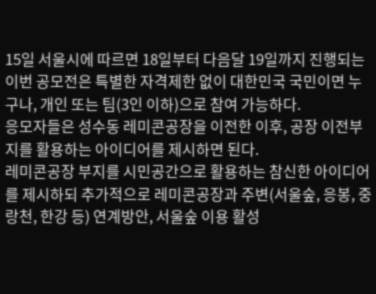15일 서울시에 따르면 18일부터 다음달 19일까지 진행되는 이번 공모전은 특별한 자격제한 없이 대한민국 국민이면 누구나, 개인 또는 팀(3인 이하)으로 참여 가능하다.
응모자들은 성수동 레미콘공장을 이전한 이후, 공장 이전부지를 활용하는 아이디어를 제시하면 된다.
레미콘공장 부지를 시민공간으로 활용하는 참신한 아이디어를 제시하되 추가적으로 레미콘공장과 주변(서울숲, 응봉, 중랑천, 한강 등) 연계방안, 서울숲 이용 활성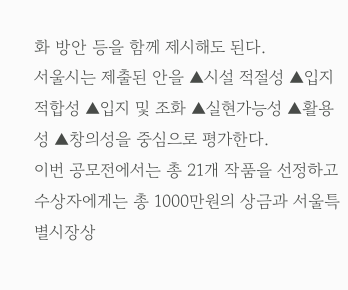화 방안 등을 함께 제시해도 된다.
서울시는 제출된 안을 ▲시설 적절성 ▲입지 적합성 ▲입지 및 조화 ▲실현가능성 ▲활용성 ▲창의성을 중심으로 평가한다.
이번 공모전에서는 총 21개 작품을 선정하고 수상자에게는 총 1000만원의 상금과 서울특별시장상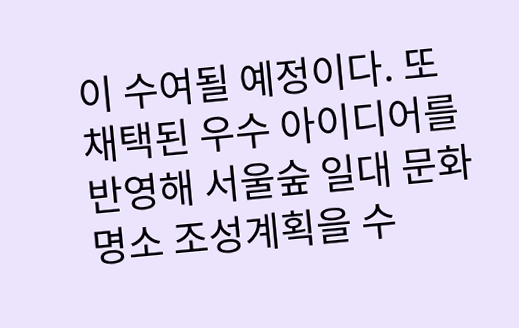이 수여될 예정이다. 또 채택된 우수 아이디어를 반영해 서울숲 일대 문화명소 조성계획을 수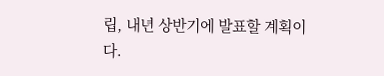립, 내년 상반기에 발표할 계획이다.